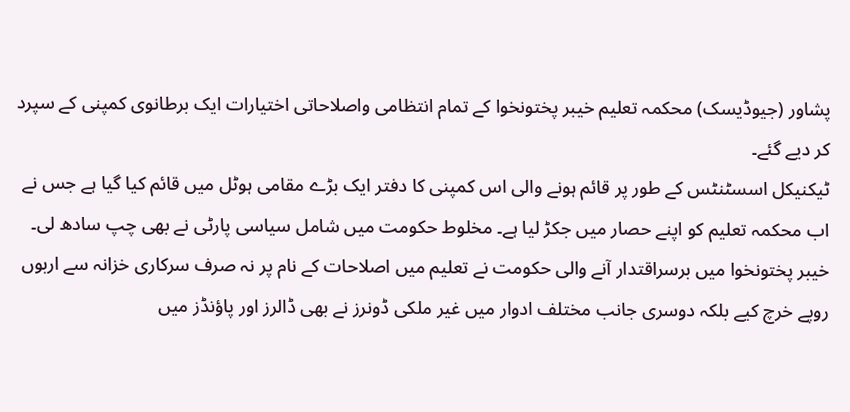پشاور (جیوڈیسک) محکمہ تعلیم خیبر پختونخوا کے تمام انتظامی واصلاحاتی اختیارات ایک برطانوی کمپنی کے سپرد کر دیے گئے۔
ٹیکنیکل اسسٹنٹس کے طور پر قائم ہونے والی اس کمپنی کا دفتر ایک بڑے مقامی ہوٹل میں قائم کیا گیا ہے جس نے اب محکمہ تعلیم کو اپنے حصار میں جکڑ لیا ہے۔ مخلوط حکومت میں شامل سیاسی پارٹی نے بھی چپ سادھ لی۔
خیبر پختونخوا میں برسراقتدار آنے والی حکومت نے تعلیم میں اصلاحات کے نام پر نہ صرف سرکاری خزانہ سے اربوں روپے خرچ کیے بلکہ دوسری جانب مختلف ادوار میں غیر ملکی ڈونرز نے بھی ڈالرز اور پاؤنڈز میں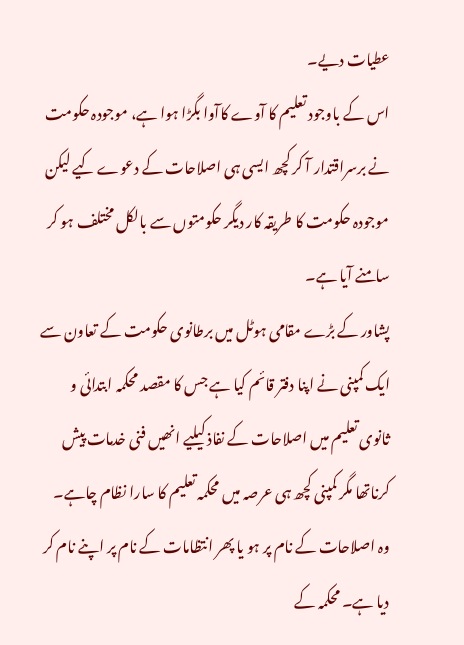عطیات دیے۔
اس کے باوجود تعلیم کا آوے کاآوا بگڑا ہوا ہے، موجودہ حکومت نے برسراقتدار آ کر کچھ ایسی ہی اصلاحات کے دعوے کیے لیکن موجودہ حکومت کا طریقہ کار دیگر حکومتوں سے بالکل مختلف ہو کر سامنے آیا ہے۔
پشاور کے بڑے مقامی ہوٹل میں برطانوی حکومت کے تعاون سے ایک کمپنی نے اپنا دفتر قائم کیا ہے جس کا مقصد محکمہ ابتدائی و ثانوی تعلیم میں اصلاحات کے نفاذ کیلیے انھیں فنی خدمات پیش کرناتھا مگر کمپنی کچھ ہی عرصہ میں محکمہ تعلیم کا سارا نظام چاہے۔
وہ اصلاحات کے نام پر ہو یا پھر انتظامات کے نام پر اپنے نام کر دیا ہے۔ محکمہ کے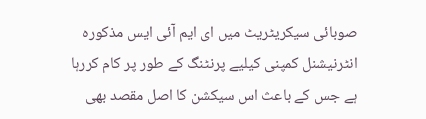صوبائی سیکریٹریٹ میں ای ایم آئی ایس مذکورہ انٹرنیشنل کمپنی کیلیے پرنٹنگ کے طور پر کام کررہا ہے جس کے باعث اس سیکشن کا اصل مقصد بھی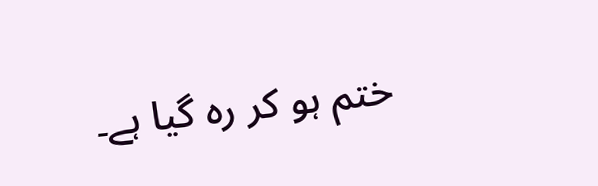ختم ہو کر رہ گیا ہے۔